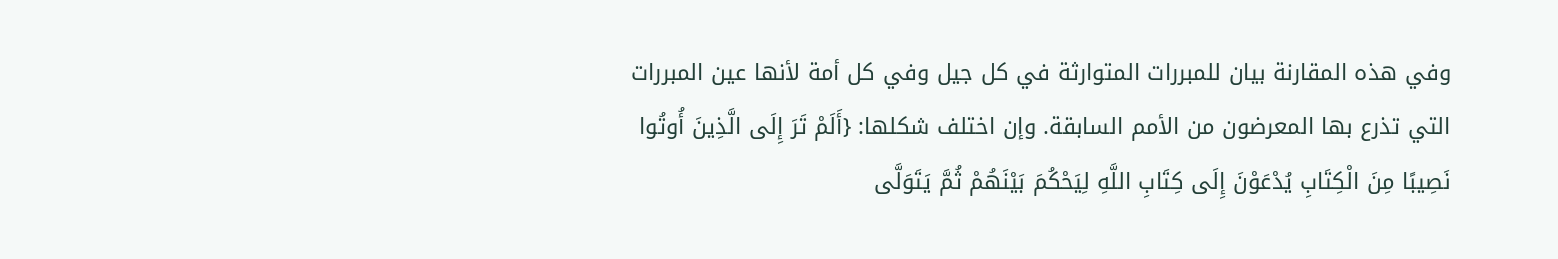وفي هذه المقارنة بيان للمبررات المتوارثة في كل جيل وفي كل أمة لأنها عين المبررات التي تذرع بها المعرضون من الأمم السابقة. وإن اختلف شكلها: {أَلَمْ تَرَ إِلَى الَّذِينَ أُوتُوا نَصِيبًا مِنَ الْكِتَابِ يُدْعَوْنَ إِلَى كِتَابِ اللَّهِ لِيَحْكُمَ بَيْنَهُمْ ثُمَّ يَتَوَلَّى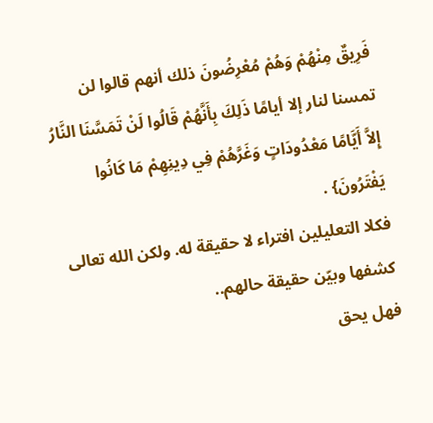فَرِيقٌ مِنْهُمْ وَهُمْ مُعْرِضُونَ ذلك أنهم قالوا لن تمسنا لنار إلا أيامًا ذَلِكَ بِأَنَّهُمْ قَالُوا لَنْ تَمَسَّنَا النَّارُ إِلاَّ أَيَّامًا مَعْدُودَاتٍ وَغَرَّهُمْ فِي دِينِهِمْ مَا كَانُوا يَفْتَرُونَ} .
فكلا التعليلين افتراء لا حقيقة له. ولكن الله تعالى كشفها وبيّن حقيقة حالهم..
فهل يحق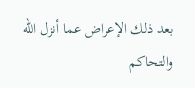بعد ذلك الإعراض عما أنزل الله والتحاكم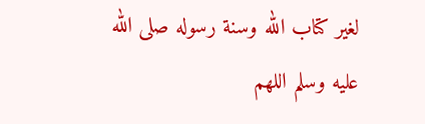لغير كتاب الله وسنة رسوله صلى الله عليه وسلم اللهم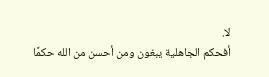لا.
أفحكم الجاهلية يبغون ومن أحسن من الله حكمًا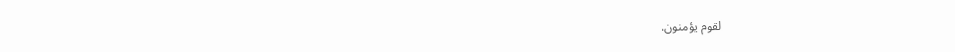لقوم يؤمنون.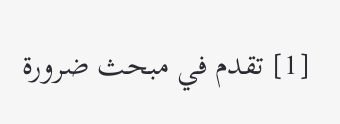[1] تقدم في مبحث ضرورة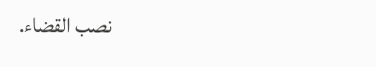نصب القضاء.